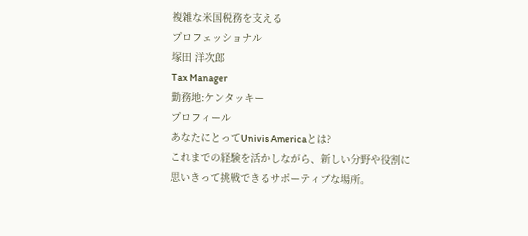複雑な米国税務を支える
プロフェッショナル
塚田 洋次郎
Tax Manager
勤務地:ケンタッキー
プロフィール
あなたにとってUnivis Americaとは?
これまでの経験を活かしながら、新しい分野や役割に
思いきって挑戦できるサポーティブな場所。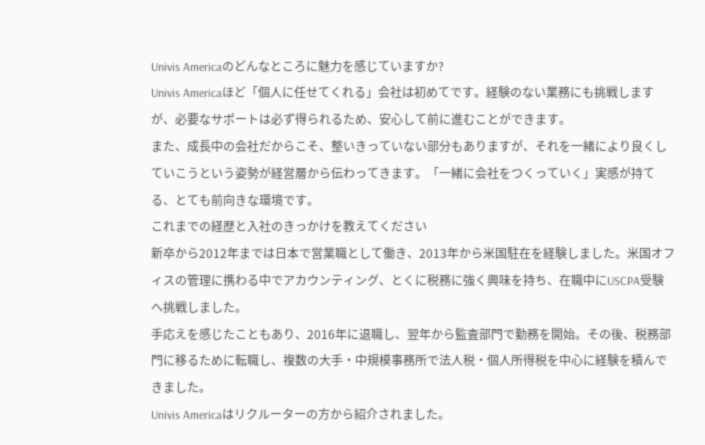Univis Americaのどんなところに魅力を感じていますか?
Univis Americaほど「個人に任せてくれる」会社は初めてです。経験のない業務にも挑戦しますが、必要なサポートは必ず得られるため、安心して前に進むことができます。
また、成長中の会社だからこそ、整いきっていない部分もありますが、それを一緒により良くしていこうという姿勢が経営層から伝わってきます。「一緒に会社をつくっていく」実感が持てる、とても前向きな環境です。
これまでの経歴と入社のきっかけを教えてください
新卒から2012年までは日本で営業職として働き、2013年から米国駐在を経験しました。米国オフィスの管理に携わる中でアカウンティング、とくに税務に強く興味を持ち、在職中にUSCPA受験へ挑戦しました。
手応えを感じたこともあり、2016年に退職し、翌年から監査部門で勤務を開始。その後、税務部門に移るために転職し、複数の大手・中規模事務所で法人税・個人所得税を中心に経験を積んできました。
Univis Americaはリクルーターの方から紹介されました。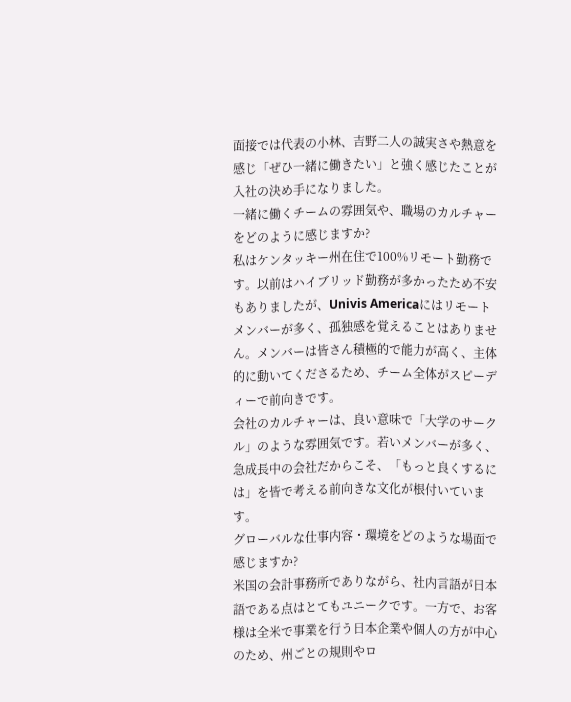面接では代表の小林、吉野二人の誠実さや熱意を感じ「ぜひ一緒に働きたい」と強く感じたことが入社の決め手になりました。
一緒に働くチームの雰囲気や、職場のカルチャーをどのように感じますか?
私はケンタッキー州在住で100%リモート勤務です。以前はハイブリッド勤務が多かったため不安もありましたが、Univis Americaにはリモートメンバーが多く、孤独感を覚えることはありません。メンバーは皆さん積極的で能力が高く、主体的に動いてくださるため、チーム全体がスピーディーで前向きです。
会社のカルチャーは、良い意味で「大学のサークル」のような雰囲気です。若いメンバーが多く、急成長中の会社だからこそ、「もっと良くするには」を皆で考える前向きな文化が根付いています。
グローバルな仕事内容・環境をどのような場面で感じますか?
米国の会計事務所でありながら、社内言語が日本語である点はとてもユニークです。一方で、お客様は全米で事業を行う日本企業や個人の方が中心のため、州ごとの規則やロ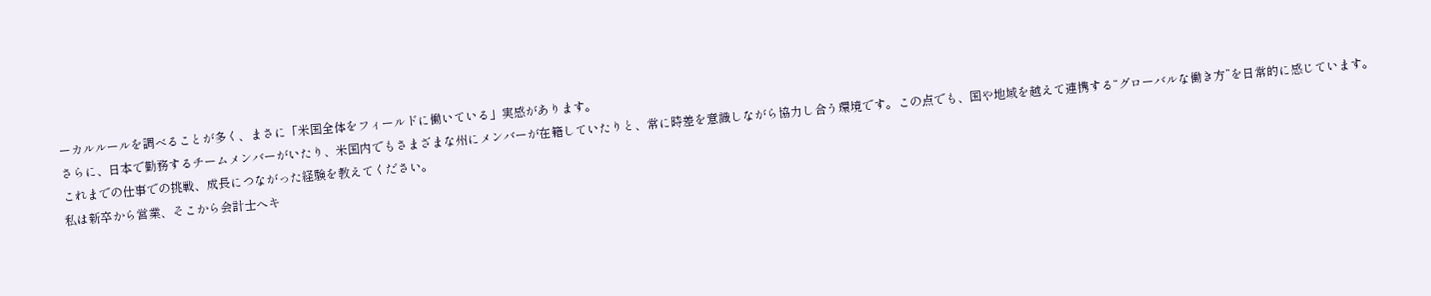ーカルルールを調べることが多く、まさに「米国全体をフィールドに働いている」実感があります。
さらに、日本で勤務するチームメンバーがいたり、米国内でもさまざまな州にメンバーが在籍していたりと、常に時差を意識しながら協力し合う環境です。この点でも、国や地域を越えて連携する“グローバルな働き方”を日常的に感じています。
これまでの仕事での挑戦、成長につながった経験を教えてください。
私は新卒から営業、そこから会計士へキ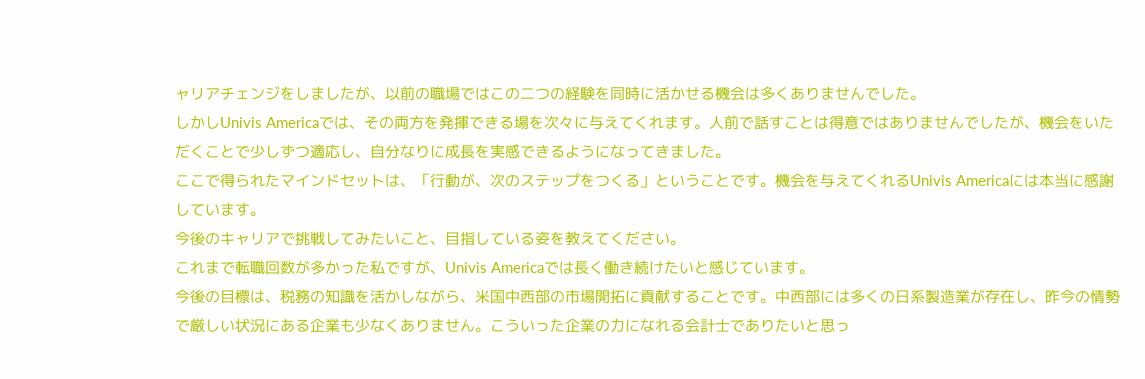ャリアチェンジをしましたが、以前の職場ではこの二つの経験を同時に活かせる機会は多くありませんでした。
しかしUnivis Americaでは、その両方を発揮できる場を次々に与えてくれます。人前で話すことは得意ではありませんでしたが、機会をいただくことで少しずつ適応し、自分なりに成長を実感できるようになってきました。
ここで得られたマインドセットは、「行動が、次のステップをつくる」ということです。機会を与えてくれるUnivis Americaには本当に感謝しています。
今後のキャリアで挑戦してみたいこと、目指している姿を教えてください。
これまで転職回数が多かった私ですが、Univis Americaでは長く働き続けたいと感じています。
今後の目標は、税務の知識を活かしながら、米国中西部の市場開拓に貢献することです。中西部には多くの日系製造業が存在し、昨今の情勢で厳しい状況にある企業も少なくありません。こういった企業の力になれる会計士でありたいと思っ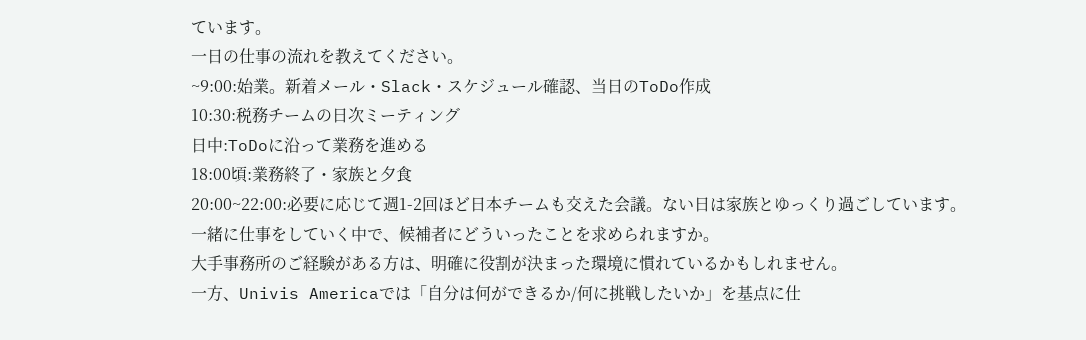ています。
一日の仕事の流れを教えてください。
~9:00:始業。新着メール・Slack・スケジュール確認、当日のToDo作成
10:30:税務チームの日次ミーティング
日中:ToDoに沿って業務を進める
18:00頃:業務終了・家族と夕食
20:00~22:00:必要に応じて週1-2回ほど日本チームも交えた会議。ない日は家族とゆっくり過ごしています。
一緒に仕事をしていく中で、候補者にどういったことを求められますか。
大手事務所のご経験がある方は、明確に役割が決まった環境に慣れているかもしれません。
一方、Univis Americaでは「自分は何ができるか/何に挑戦したいか」を基点に仕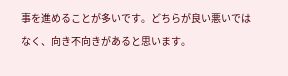事を進めることが多いです。どちらが良い悪いではなく、向き不向きがあると思います。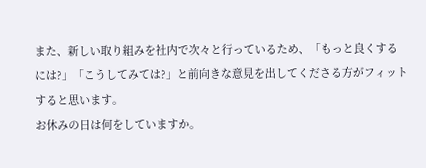また、新しい取り組みを社内で次々と行っているため、「もっと良くするには?」「こうしてみては?」と前向きな意見を出してくださる方がフィットすると思います。
お休みの日は何をしていますか。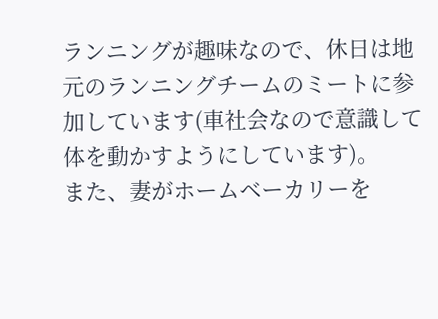ランニングが趣味なので、休日は地元のランニングチームのミートに参加しています(車社会なので意識して体を動かすようにしています)。
また、妻がホームベーカリーを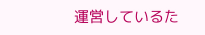運営しているた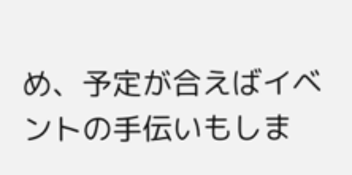め、予定が合えばイベントの手伝いもしま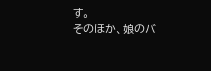す。
そのほか、娘のバ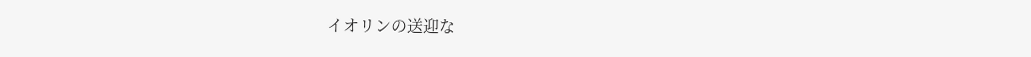イオリンの送迎な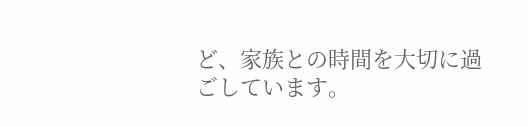ど、家族との時間を大切に過ごしています。